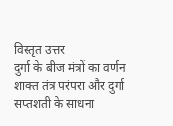विस्तृत उत्तर
दुर्गा के बीज मंत्रों का वर्णन शाक्त तंत्र परंपरा और दुर्गा सप्तशती के साधना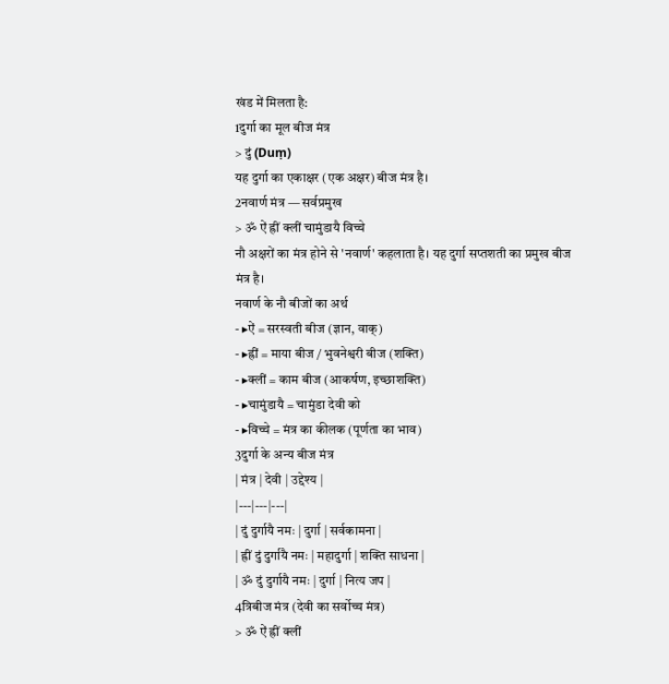खंड में मिलता है:
1दुर्गा का मूल बीज मंत्र
> दुं (Duṃ)
यह दुर्गा का एकाक्षर (एक अक्षर) बीज मंत्र है।
2नवार्ण मंत्र — सर्वप्रमुख
> ॐ ऐं ह्रीं क्लीं चामुंडायै विच्चे
नौ अक्षरों का मंत्र होने से 'नवार्ण' कहलाता है। यह दुर्गा सप्तशती का प्रमुख बीज मंत्र है।
नवार्ण के नौ बीजों का अर्थ
- ▸ऐं = सरस्वती बीज (ज्ञान, वाक्)
- ▸ह्रीं = माया बीज / भुवनेश्वरी बीज (शक्ति)
- ▸क्लीं = काम बीज (आकर्षण, इच्छाशक्ति)
- ▸चामुंडायै = चामुंडा देवी को
- ▸विच्चे = मंत्र का कीलक (पूर्णता का भाव)
3दुर्गा के अन्य बीज मंत्र
| मंत्र | देवी | उद्देश्य |
|---|---|---|
| दुं दुर्गायै नमः | दुर्गा | सर्वकामना |
| ह्रीं दुं दुर्गायै नमः | महादुर्गा | शक्ति साधना |
| ॐ दुं दुर्गायै नमः | दुर्गा | नित्य जप |
4त्रिबीज मंत्र (देवी का सर्वोच्च मंत्र)
> ॐ ऐं ह्रीं क्लीं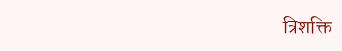त्रिशक्ति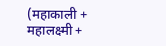(महाकाली + महालक्ष्मी +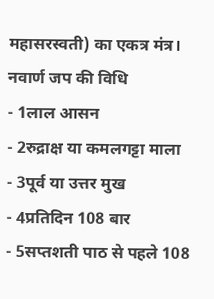महासरस्वती) का एकत्र मंत्र।
नवार्ण जप की विधि
- 1लाल आसन
- 2रुद्राक्ष या कमलगट्टा माला
- 3पूर्व या उत्तर मुख
- 4प्रतिदिन 108 बार
- 5सप्तशती पाठ से पहले 108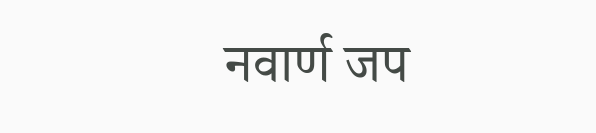नवार्ण जप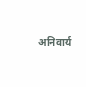अनिवार्य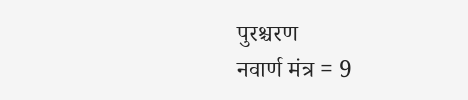पुरश्चरण
नवार्ण मंत्र = 9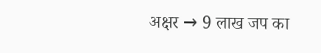अक्षर → 9 लाख जप का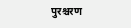पुरश्चरण